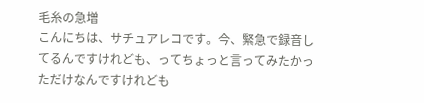毛糸の急増
こんにちは、サチュアレコです。今、緊急で録音してるんですけれども、ってちょっと言ってみたかっただけなんですけれども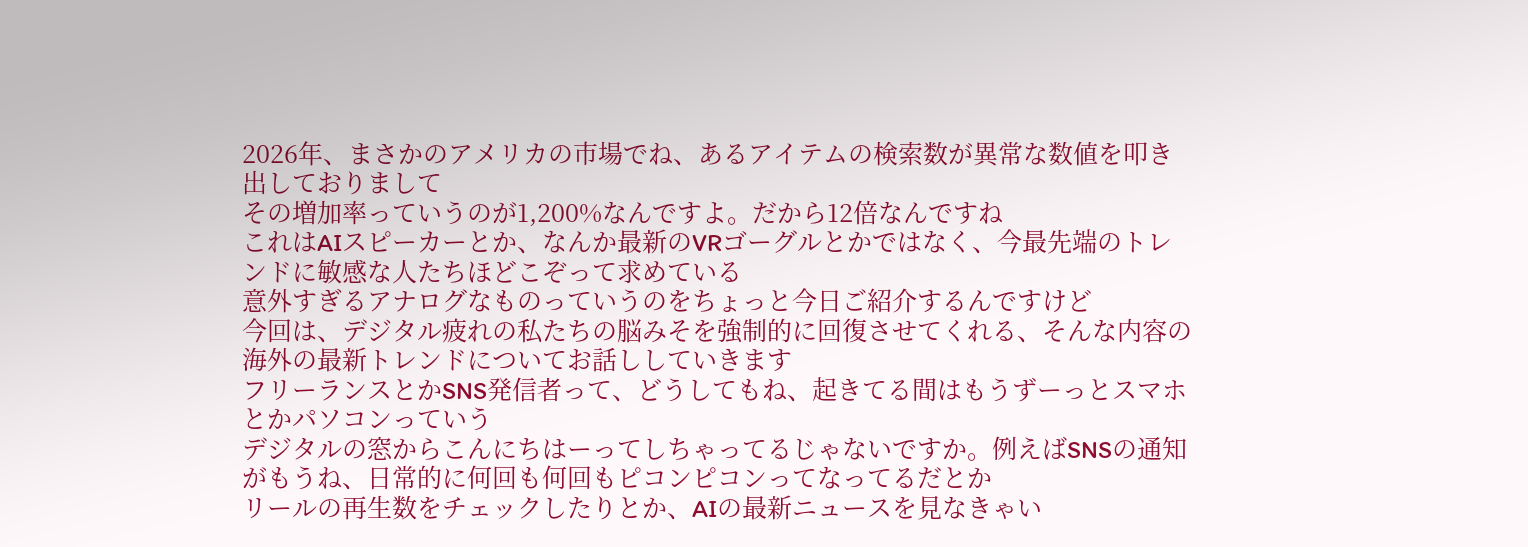2026年、まさかのアメリカの市場でね、あるアイテムの検索数が異常な数値を叩き出しておりまして
その増加率っていうのが1,200%なんですよ。だから12倍なんですね
これはAIスピーカーとか、なんか最新のVRゴーグルとかではなく、今最先端のトレンドに敏感な人たちほどこぞって求めている
意外すぎるアナログなものっていうのをちょっと今日ご紹介するんですけど
今回は、デジタル疲れの私たちの脳みそを強制的に回復させてくれる、そんな内容の海外の最新トレンドについてお話ししていきます
フリーランスとかSNS発信者って、どうしてもね、起きてる間はもうずーっとスマホとかパソコンっていう
デジタルの窓からこんにちはーってしちゃってるじゃないですか。例えばSNSの通知がもうね、日常的に何回も何回もピコンピコンってなってるだとか
リールの再生数をチェックしたりとか、AIの最新ニュースを見なきゃい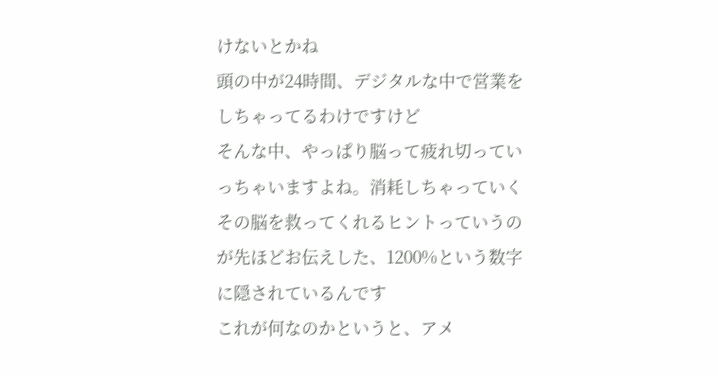けないとかね
頭の中が24時間、デジタルな中で営業をしちゃってるわけですけど
そんな中、やっぱり脳って疲れ切っていっちゃいますよね。消耗しちゃっていく
その脳を救ってくれるヒントっていうのが先ほどお伝えした、1200%という数字に隠されているんです
これが何なのかというと、アメ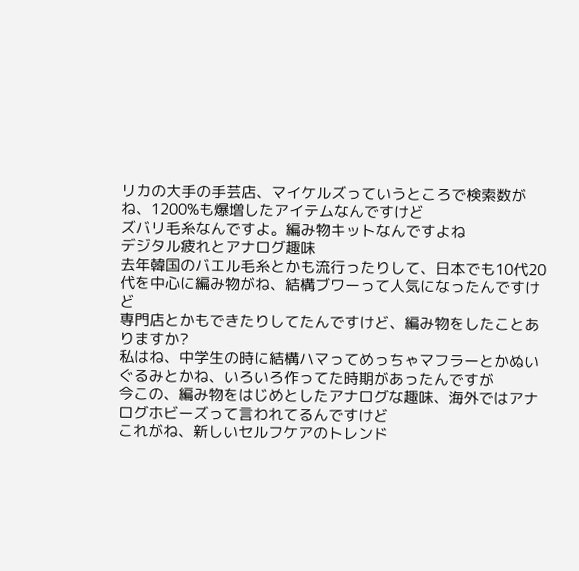リカの大手の手芸店、マイケルズっていうところで検索数がね、1200%も爆増したアイテムなんですけど
ズバリ毛糸なんですよ。編み物キットなんですよね
デジタル疲れとアナログ趣味
去年韓国のバエル毛糸とかも流行ったりして、日本でも10代20代を中心に編み物がね、結構ブワーって人気になったんですけど
専門店とかもできたりしてたんですけど、編み物をしたことありますか?
私はね、中学生の時に結構ハマってめっちゃマフラーとかぬいぐるみとかね、いろいろ作ってた時期があったんですが
今この、編み物をはじめとしたアナログな趣味、海外ではアナログホビーズって言われてるんですけど
これがね、新しいセルフケアのトレンド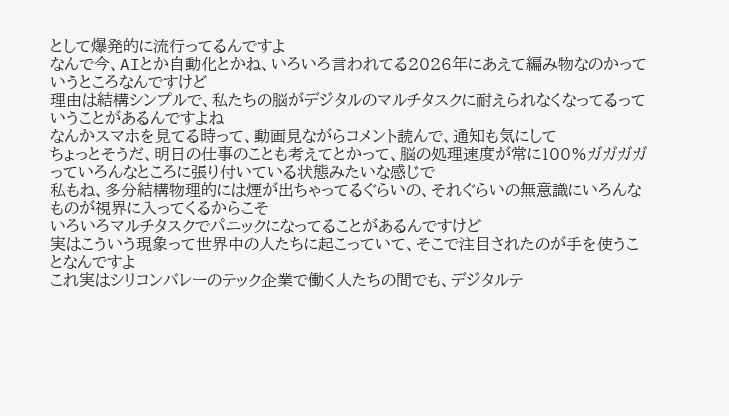として爆発的に流行ってるんですよ
なんで今、AIとか自動化とかね、いろいろ言われてる2026年にあえて編み物なのかっていうところなんですけど
理由は結構シンプルで、私たちの脳がデジタルのマルチタスクに耐えられなくなってるっていうことがあるんですよね
なんかスマホを見てる時って、動画見ながらコメント読んで、通知も気にして
ちょっとそうだ、明日の仕事のことも考えてとかって、脳の処理速度が常に100%ガガガガっていろんなところに張り付いている状態みたいな感じで
私もね、多分結構物理的には煙が出ちゃってるぐらいの、それぐらいの無意識にいろんなものが視界に入ってくるからこそ
いろいろマルチタスクでパニックになってることがあるんですけど
実はこういう現象って世界中の人たちに起こっていて、そこで注目されたのが手を使うことなんですよ
これ実はシリコンバレーのテック企業で働く人たちの間でも、デジタルテ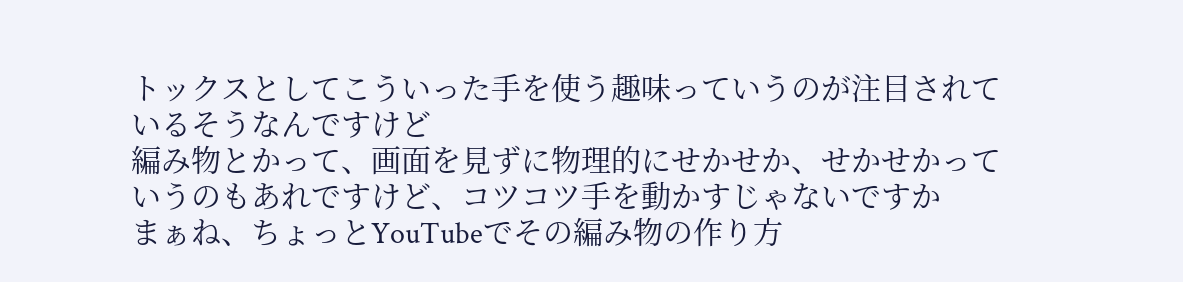トックスとしてこういった手を使う趣味っていうのが注目されているそうなんですけど
編み物とかって、画面を見ずに物理的にせかせか、せかせかっていうのもあれですけど、コツコツ手を動かすじゃないですか
まぁね、ちょっとYouTubeでその編み物の作り方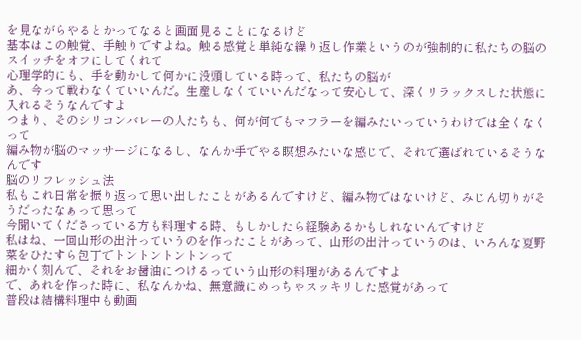を見ながらやるとかってなると画面見ることになるけど
基本はこの触覚、手触りですよね。触る感覚と単純な繰り返し作業というのが強制的に私たちの脳のスイッチをオフにしてくれて
心理学的にも、手を動かして何かに没頭している時って、私たちの脳が
あ、今って戦わなくていいんだ。生産しなくていいんだなって安心して、深くリラックスした状態に入れるそうなんですよ
つまり、そのシリコンバレーの人たちも、何が何でもマフラーを編みたいっていうわけでは全くなくって
編み物が脳のマッサージになるし、なんか手でやる瞑想みたいな感じで、それで選ばれているそうなんです
脳のリフレッシュ法
私もこれ日常を振り返って思い出したことがあるんですけど、編み物ではないけど、みじん切りがそうだったなぁって思って
今聞いてくださっている方も料理する時、もしかしたら経験あるかもしれないんですけど
私はね、一回山形の出汁っていうのを作ったことがあって、山形の出汁っていうのは、いろんな夏野菜をひたすら包丁でトントントントンって
細かく刻んで、それをお醤油につけるっていう山形の料理があるんですよ
で、あれを作った時に、私なんかね、無意識にめっちゃスッキリした感覚があって
普段は結構料理中も動画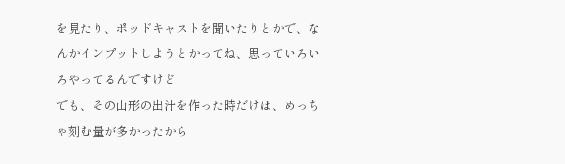を見たり、ポッドキャストを聞いたりとかで、なんかインプットしようとかってね、思っていろいろやってるんですけど
でも、その山形の出汁を作った時だけは、めっちゃ刻む量が多かったから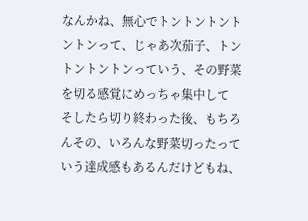なんかね、無心でトントントントントンって、じゃあ次茄子、トントントントンっていう、その野菜を切る感覚にめっちゃ集中して
そしたら切り終わった後、もちろんその、いろんな野菜切ったっていう達成感もあるんだけどもね、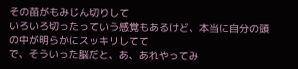その苗がもみじん切りして
いろいろ切ったっていう感覚もあるけど、本当に自分の頭の中が明らかにスッキリしてて
で、そういった脳だと、あ、あれやってみ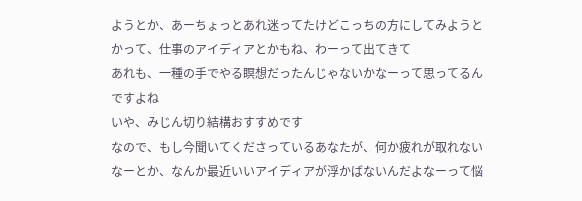ようとか、あーちょっとあれ迷ってたけどこっちの方にしてみようとかって、仕事のアイディアとかもね、わーって出てきて
あれも、一種の手でやる瞑想だったんじゃないかなーって思ってるんですよね
いや、みじん切り結構おすすめです
なので、もし今聞いてくださっているあなたが、何か疲れが取れないなーとか、なんか最近いいアイディアが浮かばないんだよなーって悩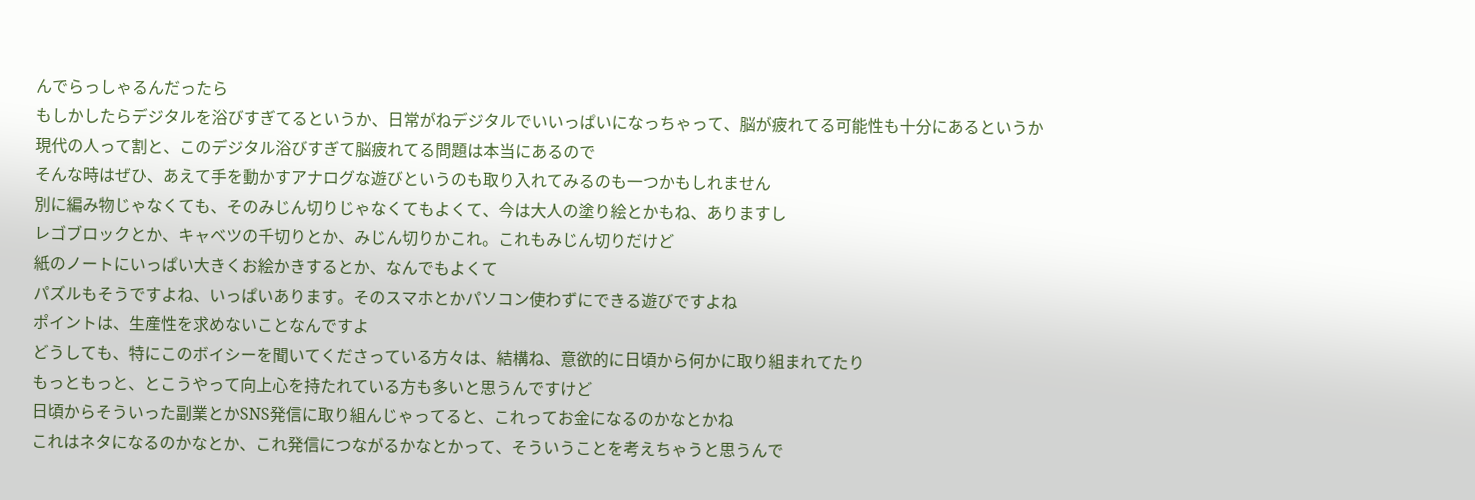んでらっしゃるんだったら
もしかしたらデジタルを浴びすぎてるというか、日常がねデジタルでいいっぱいになっちゃって、脳が疲れてる可能性も十分にあるというか
現代の人って割と、このデジタル浴びすぎて脳疲れてる問題は本当にあるので
そんな時はぜひ、あえて手を動かすアナログな遊びというのも取り入れてみるのも一つかもしれません
別に編み物じゃなくても、そのみじん切りじゃなくてもよくて、今は大人の塗り絵とかもね、ありますし
レゴブロックとか、キャベツの千切りとか、みじん切りかこれ。これもみじん切りだけど
紙のノートにいっぱい大きくお絵かきするとか、なんでもよくて
パズルもそうですよね、いっぱいあります。そのスマホとかパソコン使わずにできる遊びですよね
ポイントは、生産性を求めないことなんですよ
どうしても、特にこのボイシーを聞いてくださっている方々は、結構ね、意欲的に日頃から何かに取り組まれてたり
もっともっと、とこうやって向上心を持たれている方も多いと思うんですけど
日頃からそういった副業とかSNS発信に取り組んじゃってると、これってお金になるのかなとかね
これはネタになるのかなとか、これ発信につながるかなとかって、そういうことを考えちゃうと思うんで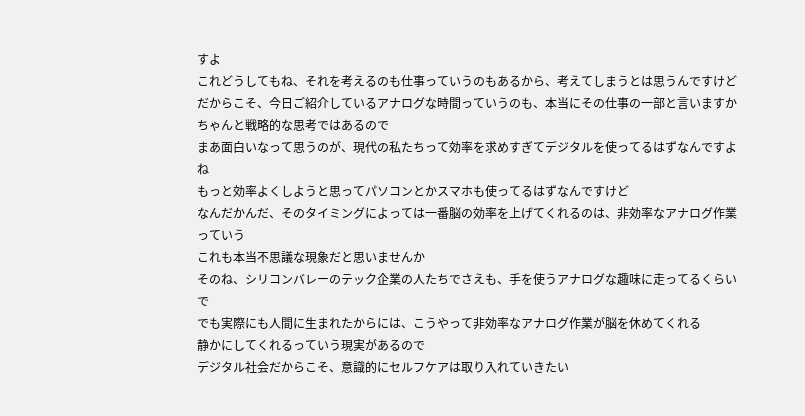すよ
これどうしてもね、それを考えるのも仕事っていうのもあるから、考えてしまうとは思うんですけど
だからこそ、今日ご紹介しているアナログな時間っていうのも、本当にその仕事の一部と言いますか
ちゃんと戦略的な思考ではあるので
まあ面白いなって思うのが、現代の私たちって効率を求めすぎてデジタルを使ってるはずなんですよね
もっと効率よくしようと思ってパソコンとかスマホも使ってるはずなんですけど
なんだかんだ、そのタイミングによっては一番脳の効率を上げてくれるのは、非効率なアナログ作業っていう
これも本当不思議な現象だと思いませんか
そのね、シリコンバレーのテック企業の人たちでさえも、手を使うアナログな趣味に走ってるくらいで
でも実際にも人間に生まれたからには、こうやって非効率なアナログ作業が脳を休めてくれる
静かにしてくれるっていう現実があるので
デジタル社会だからこそ、意識的にセルフケアは取り入れていきたい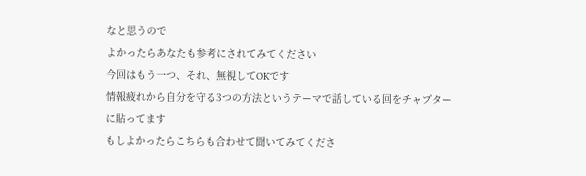なと思うので
よかったらあなたも参考にされてみてください
今回はもう一つ、それ、無視してOKです
情報疲れから自分を守る3つの方法というテーマで話している回をチャプターに貼ってます
もしよかったらこちらも合わせて聞いてみてくださ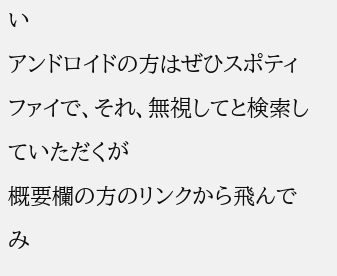い
アンドロイドの方はぜひスポティファイで、それ、無視してと検索していただくが
概要欄の方のリンクから飛んでみ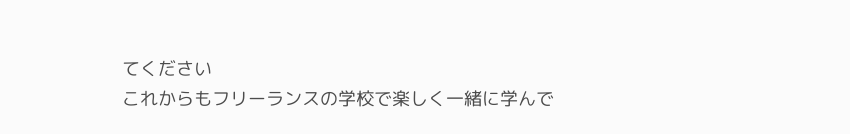てください
これからもフリーランスの学校で楽しく一緒に学んで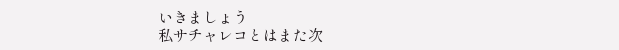いきましょう
私サチャレコとはまた次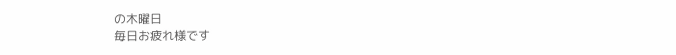の木曜日
毎日お疲れ様です